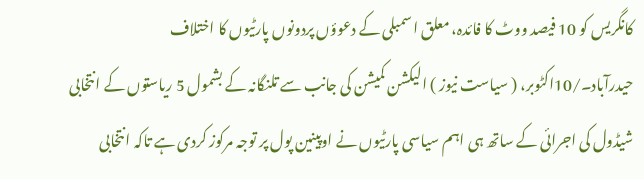کانگریس کو 10 فیصد ووٹ کا فائدہ، معلق اسمبلی کے دعوؤں پردونوں پارٹیوں کا اختلاف
حیدرآباد۔/10اکٹوبر، ( سیاست نیوز ) الیکشن کمیشن کی جانب سے تلنگانہ کے بشمول 5 ریاستوں کے انتخابی شیڈول کی اجرائی کے ساتھ ہی اہم سیاسی پارٹیوں نے اوپینین پول پر توجہ مرکوز کردی ہے تاکہ انتخابی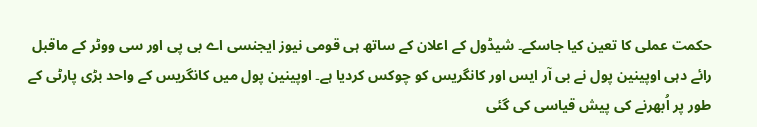حکمت عملی کا تعین کیا جاسکے۔ شیڈول کے اعلان کے ساتھ ہی قومی نیوز ایجنسی اے بی پی اور سی ووٹر کے ماقبل رائے دہی اوپینین پول نے بی آر ایس اور کانگریس کو چوکس کردیا ہے۔ اوپینین پول میں کانگریس کے واحد بڑی پارٹی کے طور پر اُبھرنے کی پیش قیاسی کی گئی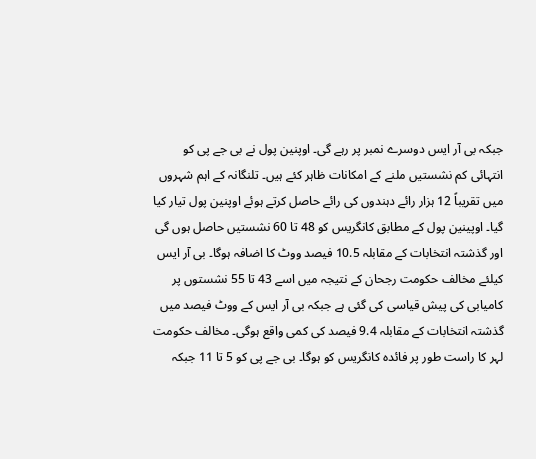جبکہ بی آر ایس دوسرے نمبر پر رہے گی۔ اوپنین پول نے بی جے پی کو انتہائی کم نشستیں ملنے کے امکانات ظاہر کئے ہیں۔ تلنگانہ کے اہم شہروں میں تقریباً 12 ہزار رائے دہندوں کی رائے حاصل کرتے ہوئے اوپنین پول تیار کیا گیا۔ اوپینین پول کے مطابق کانگریس کو 48 تا 60 نشستیں حاصل ہوں گی اور گذشتہ انتخابات کے مقابلہ 10.5 فیصد ووٹ کا اضافہ ہوگا۔ بی آر ایس کیلئے مخالف حکومت رجحان کے نتیجہ میں اسے 43 تا 55 نشستوں پر کامیابی کی پیش قیاسی کی گئی ہے جبکہ بی آر ایس کے ووٹ فیصد میں گذشتہ انتخابات کے مقابلہ 9.4 فیصد کی کمی واقع ہوگی۔ مخالف حکومت لہر کا راست طور پر فائدہ کانگریس کو ہوگا۔ بی جے پی کو 5 تا 11 جبکہ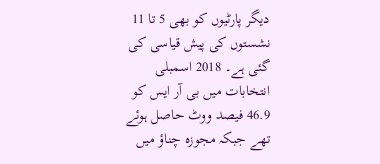دیگر پارٹیوں کو بھی 5 تا 11 نشستوں کی پیش قیاسی کی گئی ہے۔ 2018 اسمبلی انتخابات میں بی آر ایس کو 46.9 فیصد ووٹ حاصل ہوئے تھے جبکہ مجوزہ چناؤ میں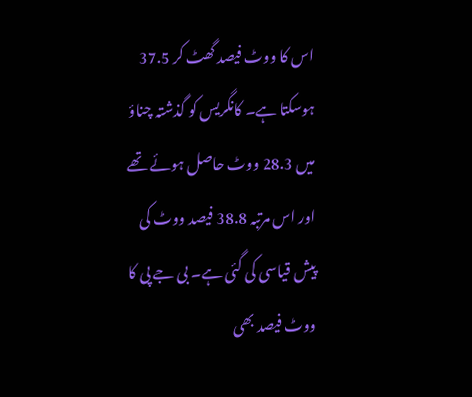اس کا ووٹ فیصد گھٹ کر 37.5 ہوسکتا ہے۔ کانگریس کو گذشتہ چناؤ میں 28.3 ووٹ حاصل ہوئے تھے اور اس مرتبہ 38.8 فیصد ووٹ کی پیش قیاسی کی گئی ہے۔ بی جے پی کا ووٹ فیصد بھی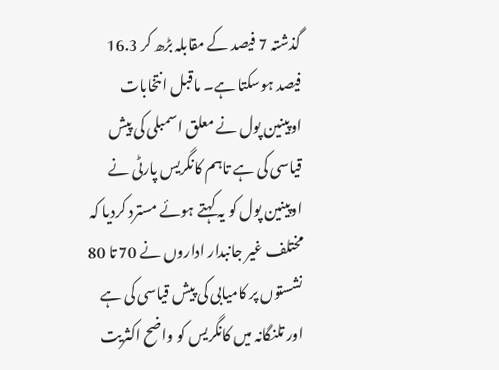گذشتہ 7 فیصد کے مقابلہ بڑھ کر 16.3 فیصد ہوسکتا ہے۔ ماقبل انتخابات اوپینین پول نے معلق اسمبلی کی پیش قیاسی کی ہے تاہم کانگریس پارٹی نے اوپینین پول کو یہ کہتے ہوئے مسترد کردیا کہ مختلف غیر جانبدار اداروں نے 70 تا 80 نشستوں پر کامیابی کی پیش قیاسی کی ہے اور تلنگانہ میں کانگریس کو واضح اکثریت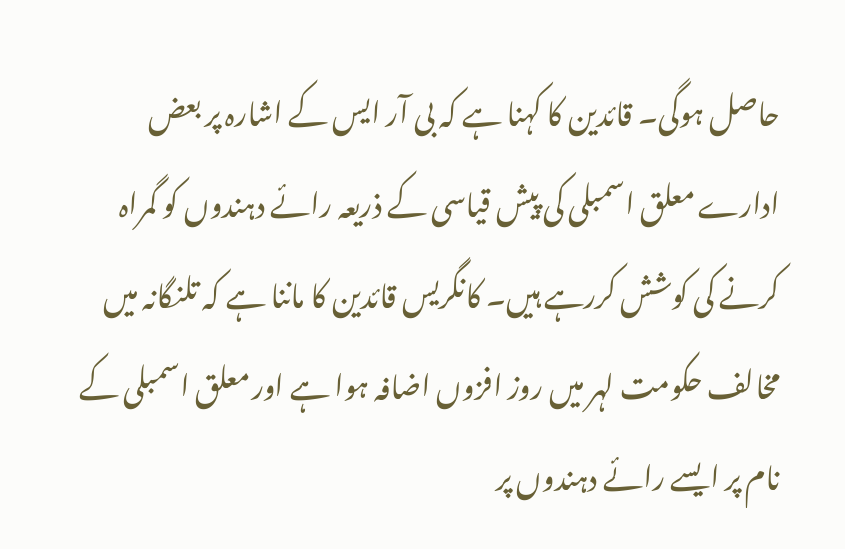حاصل ہوگی۔ قائدین کا کہنا ہے کہ بی آر ایس کے اشارہ پر بعض ادارے معلق اسمبلی کی پیش قیاسی کے ذریعہ رائے دہندوں کو گمراہ کرنے کی کوشش کررہے ہیں۔ کانگریس قائدین کا ماننا ہے کہ تلنگانہ میں مخالف حکومت لہر میں روز افزوں اضافہ ہوا ہے اور معلق اسمبلی کے نام پر ایسے رائے دہندوں پر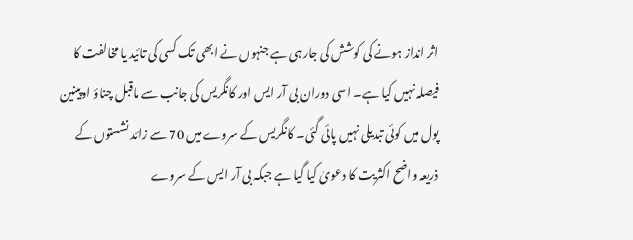اثر انداز ہونے کی کوشش کی جارہی ہے جنہوں نے ابھی تک کسی کی تائید یا مخالفت کا فیصلہ نہیں کیا ہے۔ اسی دوران بی آر ایس اور کانگریس کی جانب سے ماقبل چناؤ اوپینین پول میں کوئی تبدیلی نہیں پائی گئی۔ کانگریس کے سروے میں 70 سے زائد نشستوں کے ذریعہ واضح اکثریت کا دعویٰ کیا گیا ہے جبکہ بی آر ایس کے سروے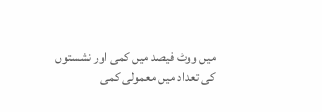میں ووٹ فیصد میں کمی اور نشستوں کی تعداد میں معمولی کمی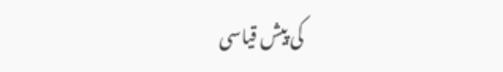کی پیش قیاسی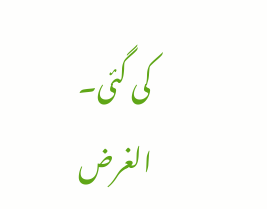کی گئی۔ الغرض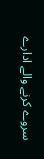سروے کرنے والے ادارے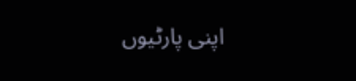اپنی پارٹیوں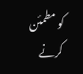کو مطمئن کرنے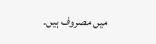میں مصروف ہیں۔